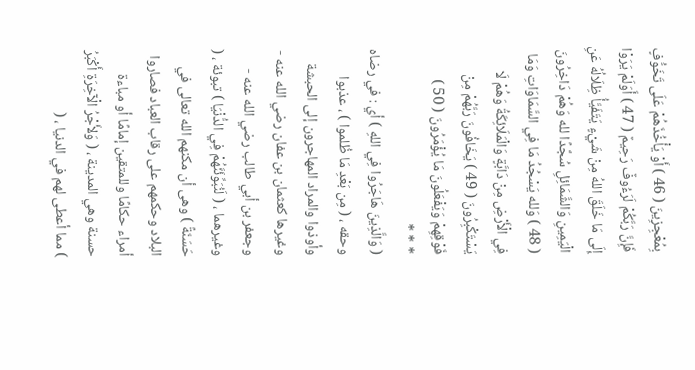بِمُعْجِزِينَ ( 46 ) أَوْ يَأْخُذَهُمْ عَلَى تَخَوُّفٍ فَإِنَّ رَبَّكُمْ لَرَءُوفٌ رَحِيمٌ ( 47 ) أَوَلَمْ يَرَوْا إِلَى مَا خَلَقَ اللهُ مِنْ شَيْءٍ يَتَفَيَّأُ ظِلَالُهُ عَنِ الْيَمِينِ وَالشَّمَائِلِ سُجَّدًا لله وَهُمْ دَاخِرُونَ ( 48 ) وَلله يَسْجُدُ مَا فِي السَّمَاوَاتِ وَمَا فِي الْأَرْضِ مِنْ دَابَّةٍ وَالْمَلَائِكَةُ وَهُمْ لَا يَسْتَكْبِرُونَ ( 49 ) يَخَافُونَ رَبَّهُمْ مِنْ فَوْقِهِمْ وَيَفْعَلُونَ مَا يُؤْمَرُونَ ( 50 )
* * *
( وَالَّذِينَ هَاجَرُوا فِي اللهِ ) أي : في رضاه وحقه ، ( مِن بَعْدِ مَا ظُلموا ) ، عذبوا وأوذوا والمراد المهاجرون إلى الحبشة وغيرها كعثمان بن عفان رضي الله عنه - وجعفر بن أبي طالب رضي الله عنه - وغيرهما ، ( لَنُبَوِّئَنَّهُمْ فِي الدُّنْيَا ) تبوئة ، ( حَسَنَةً ) وهى أن مكنهم الله تعالى في البلاد وحكمهم على رقاب العباد فصاروا أمراء حكامًا وللمتقين إمامًا أو مباءة حسنة وهي المدينة ، ( وَلأَجْرُ الْآخِرَةِ أَكْبَرُ ) مما أعطى لهم في الدنيا ، (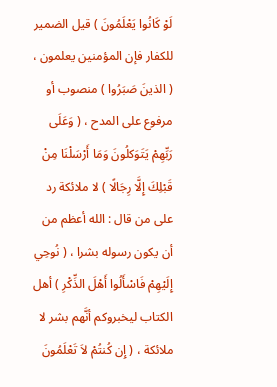لَوْ كَانُوا يَعْلَمُونَ ) قيل الضمير للكفار فإن المؤمنين يعلمون ، ( الذينَ صَبَرُوا ) منصوب أو مرفوع على المدح ، ( وَعَلَى رَبِّهِمْ يَتَوَكلُونَ وَمَا أَرْسَلْنَا مِنْ قَبْلِكَ إِلَّا رِجَالًا ) لا ملائكة رد على من قال : الله أعظم من أن يكون رسوله بشرا ، ( نُوحِي إِلَيْهِمْ فَاسْأَلُوا أَهْلَ الذِّكْرِ ) أهل الكتاب ليخبروكم أنَّهم بشر لا ملائكة ، ( إِن كُنتُمْ لاَ تَعْلَمُونَ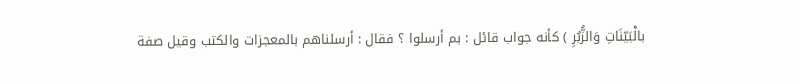بالْبَيّنَاتِ وَالزُّبُرِ ) كأنه جواب قائل : بم أرسلوا ؟ فقال : أرسلناهم بالمعجزات والكتب وقيل صفة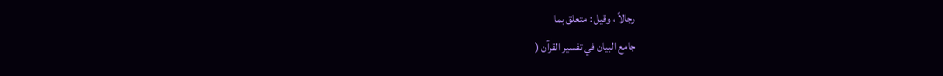رجالاً ، وقيل : متعلق بما
جامع البيان في تفسير القرآن (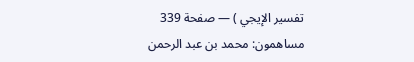تفسير الإيجي ) — صفحة 339
مساهمون: محمد بن عبد الرحمن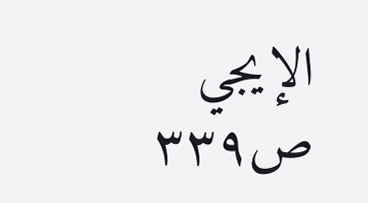الإيجي
ص٣٣٩